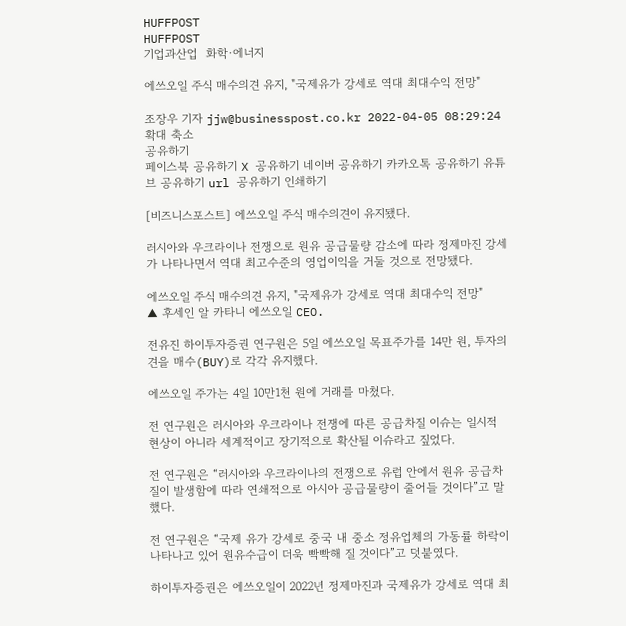HUFFPOST
HUFFPOST
기업과산업  화학·에너지

에쓰오일 주식 매수의견 유지, "국제유가 강세로 역대 최대수익 전망"

조장우 기자 jjw@businesspost.co.kr 2022-04-05 08:29:24
확대 축소
공유하기
페이스북 공유하기 X 공유하기 네이버 공유하기 카카오톡 공유하기 유튜브 공유하기 url 공유하기 인쇄하기

[비즈니스포스트] 에쓰오일 주식 매수의견이 유지됐다.

러시아와 우크라이나 전쟁으로 원유 공급물량 감소에 따라 정제마진 강세가 나타나면서 역대 최고수준의 영업이익을 거둘 것으로 전망됐다.

에쓰오일 주식 매수의견 유지, "국제유가 강세로 역대 최대수익 전망"
▲ 후세인 알 카타니 에쓰오일 CEO.

전유진 하이투자증권 연구원은 5일 에쓰오일 목표주가를 14만 원, 투자의견을 매수(BUY)로 각각 유지했다.

에쓰오일 주가는 4일 10만1천 원에 거래를 마쳤다.

전 연구원은 러시아와 우크라이나 전쟁에 따른 공급차질 이슈는 일시적 현상이 아니라 세계적이고 장기적으로 확산될 이슈라고 짚었다.

전 연구원은 “러시아와 우크라이나의 전쟁으로 유럽 안에서 원유 공급차질이 발생함에 따라 연쇄적으로 아시아 공급물량이 줄어들 것이다”고 말했다.

전 연구원은 “국제 유가 강세로 중국 내 중소 정유업체의 가동률 하락이 나타나고 있어 원유수급이 더욱 빡빡해 질 것이다”고 덧붙였다.

하이투자증권은 에쓰오일이 2022년 정제마진과 국제유가 강세로 역대 최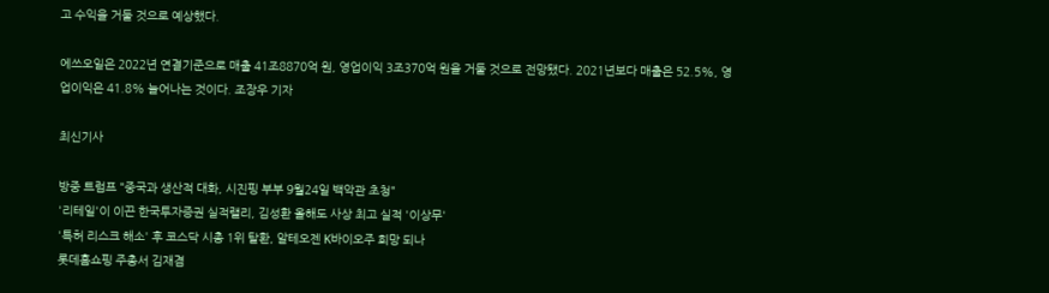고 수익을 거둘 것으로 예상했다.

에쓰오일은 2022년 연결기준으로 매출 41조8870억 원, 영업이익 3조370억 원을 거둘 것으로 전망됐다. 2021년보다 매출은 52.5%, 영업이익은 41.8% 늘어나는 것이다. 조장우 기자

최신기사

방중 트럼프 "중국과 생산적 대화, 시진핑 부부 9월24일 백악관 초청"
'리테일'이 이끈 한국투자증권 실적랠리, 김성환 올해도 사상 최고 실적 '이상무'
'특허 리스크 해소' 후 코스닥 시총 1위 탈환, 알테오젠 K바이오주 희망 되나
롯데홈쇼핑 주총서 김재겸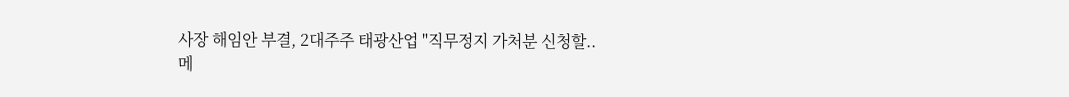사장 해임안 부결, 2대주주 태광산업 "직무정지 가처분 신청할..
메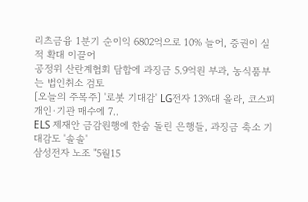리츠금융 1분기 순이익 6802억으로 10% 늘어, 증권이 실적 확대 이끌어
공정위 산란계협회 담합에 과징금 5.9억원 부과, 농식품부는 법인취소 검토
[오늘의 주목주] '로봇 기대감' LG전자 13%대 올라, 코스피 개인·기관 매수에 7..
ELS 제재안 금감원행에 한숨 돌린 은행들, 과징금 축소 기대감도 '솔솔'
삼성전자 노조 "5월15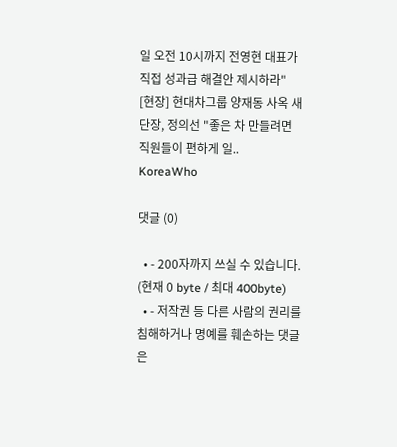일 오전 10시까지 전영현 대표가 직접 성과급 해결안 제시하라"
[현장] 현대차그룹 양재동 사옥 새단장, 정의선 "좋은 차 만들려면 직원들이 편하게 일..
KoreaWho

댓글 (0)

  • - 200자까지 쓰실 수 있습니다. (현재 0 byte / 최대 400byte)
  • - 저작권 등 다른 사람의 권리를 침해하거나 명예를 훼손하는 댓글은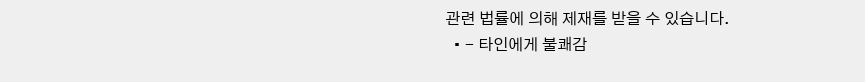관련 법률에 의해 제재를 받을 수 있습니다.
  • - 타인에게 불쾌감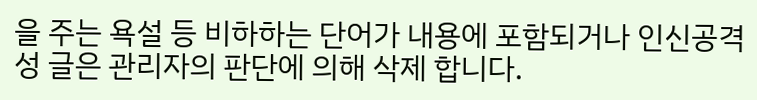을 주는 욕설 등 비하하는 단어가 내용에 포함되거나 인신공격성 글은 관리자의 판단에 의해 삭제 합니다.